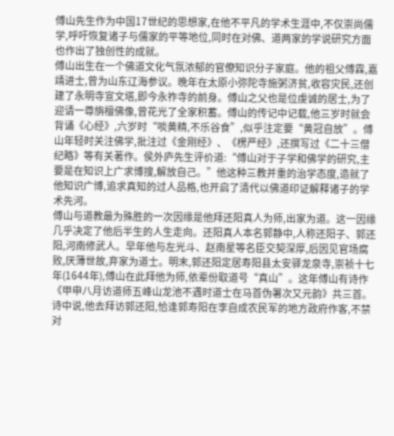傅山先生作为中国17世纪的思想家,在他不平凡的学术生涯中,不仅崇尚儒学,呼吁恢复诸子与儒家的平等地位,同时在对佛、道两家的学说研究方面也作出了独创性的成就。
傅山出生在一个佛道文化气氛浓郁的官僚知识分子家庭。他的祖父傅霖,嘉靖进士,曾为山东辽海参议。晚年在太原小弥陀寺施粥济贫,收容灾民,还创建了永明寺宣文塔,即今永祚寺的前身。傅山之父也是位虔诚的居士,为了迎请一尊旃檀佛像,曾花光了全家积蓄。傅山的传记中记载,他三岁时就会背诵《心经》,六岁时“啖黄精,不乐谷食”,似乎注定要“黄冠自放”。傅山年轻时关注佛学,批注过《金刚经》、《楞严经》,还撰写过《二十三僧纪略》等有关著作。侯外庐先生评价道:“傅山对于子学和佛学的研究,主要是在知识上广求博搜,解放自己。”他这种三教并重的治学态度,造就了他知识广博,追求真知的过人品格,也开启了清代以佛道印证解释诸子的学术先河。
傅山与道教最为殊胜的一次因缘是他拜还阳真人为师,出家为道。这一因缘几乎决定了他后半生的人生走向。还阳真人本名郭静中,人称还阳子、郭还阳,河南修武人。早年他与左光斗、赵南星等名臣交契深厚,后因见官场腐败,厌薄世故,弃家为道士。明末,郭还阳定居寿阳县太安驿龙泉寺,崇祯十七年(1644年),傅山在此拜他为师,依辈份取道号“真山”。这年傅山有诗作《甲申八月访道师五峰山龙池不遇时道士在马首伪署次又元韵》共三首。诗中说,他去拜访郭还阳,恰逢郭寿阳在李自成农民军的地方政府作客,不禁对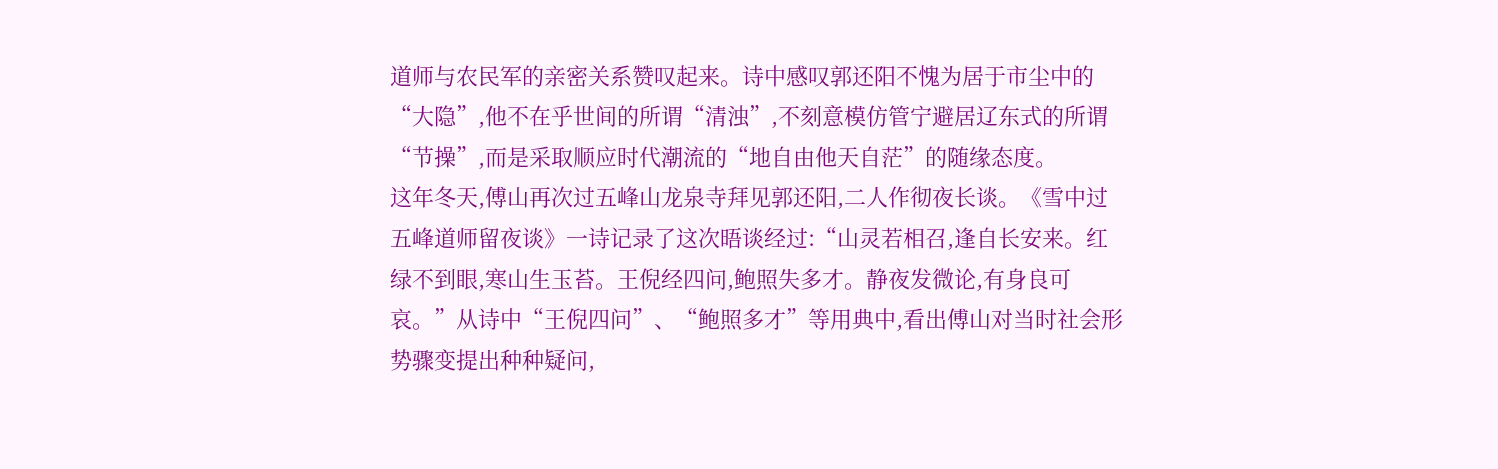道师与农民军的亲密关系赞叹起来。诗中感叹郭还阳不愧为居于市尘中的“大隐”,他不在乎世间的所谓“清浊”,不刻意模仿管宁避居辽东式的所谓
“节操”,而是采取顺应时代潮流的“地自由他天自茫”的随缘态度。
这年冬天,傅山再次过五峰山龙泉寺拜见郭还阳,二人作彻夜长谈。《雪中过五峰道师留夜谈》一诗记录了这次晤谈经过:“山灵若相召,逢自长安来。红绿不到眼,寒山生玉苔。王倪经四问,鲍照失多才。静夜发微论,有身良可哀。”从诗中“王倪四问”、“鲍照多才”等用典中,看出傅山对当时社会形势骤变提出种种疑问,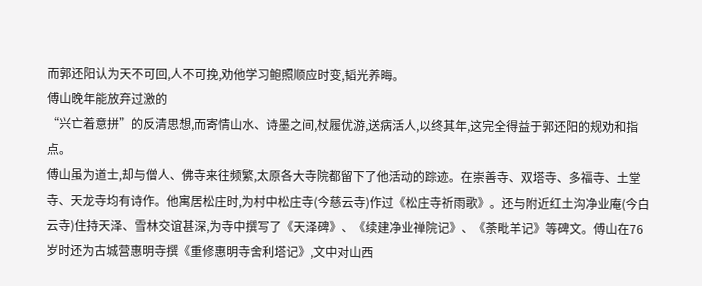而郭还阳认为天不可回,人不可挽,劝他学习鲍照顺应时变,韬光养晦。
傅山晚年能放弃过激的
“兴亡着意拼”的反清思想,而寄情山水、诗墨之间,杖履优游,送病活人,以终其年,这完全得益于郭还阳的规劝和指点。
傅山虽为道士,却与僧人、佛寺来往频繁,太原各大寺院都留下了他活动的踪迹。在崇善寺、双塔寺、多福寺、土堂寺、天龙寺均有诗作。他寓居松庄时,为村中松庄寺(今慈云寺)作过《松庄寺祈雨歌》。还与附近红土沟净业庵(今白云寺)住持天泽、雪林交谊甚深,为寺中撰写了《天泽碑》、《续建净业禅院记》、《荼毗羊记》等碑文。傅山在76岁时还为古城营惠明寺撰《重修惠明寺舍利塔记》,文中对山西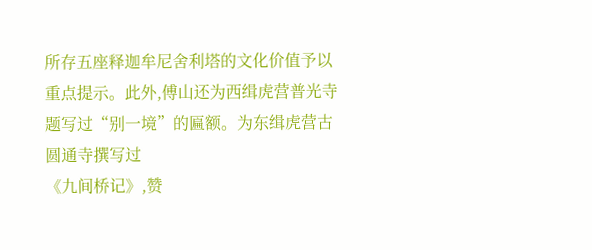所存五座释迦牟尼舍利塔的文化价值予以重点提示。此外,傅山还为西缉虎营普光寺题写过“别一境”的匾额。为东缉虎营古圆通寺撰写过
《九间桥记》,赞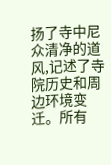扬了寺中尼众清净的道风,记述了寺院历史和周边环境变迁。所有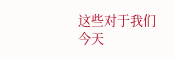这些对于我们今天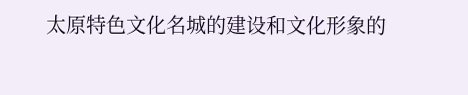太原特色文化名城的建设和文化形象的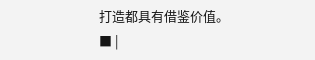打造都具有借鉴价值。
■ |